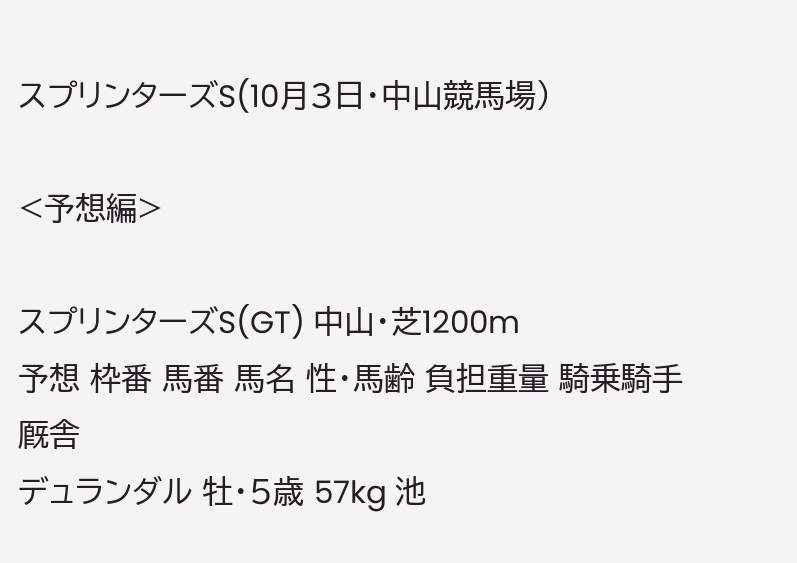スプリンターズS(10月3日・中山競馬場)

<予想編>

スプリンターズS(GT) 中山・芝1200m
予想 枠番 馬番 馬名 性・馬齢 負担重量 騎乗騎手 厩舎
デュランダル 牡・5歳 57kg 池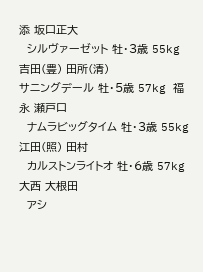添 坂口正大
  シルヴァーゼット 牡・3歳 55kg 吉田(豊) 田所(清)
サニングデール 牡・5歳 57kg 福永 瀬戸口
  ナムラビッグタイム 牡・3歳 55kg 江田(照) 田村
  カルストンライトオ 牡・6歳 57kg 大西 大根田
  アシ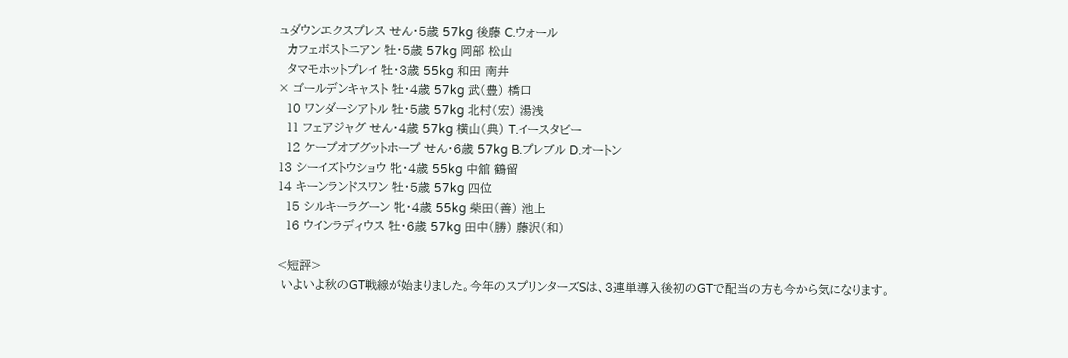ュダウンエクスプレス せん・5歳 57kg 後藤 C.ウォール
  カフェボストニアン 牡・5歳 57kg 岡部 松山
  タマモホットプレイ 牡・3歳 55kg 和田 南井
× ゴールデンキャスト 牡・4歳 57kg 武(豊) 橋口
  10 ワンダーシアトル 牡・5歳 57kg 北村(宏) 湯浅
  11 フェアジャグ せん・4歳 57kg 横山(典) T.イースタビー
  12 ケープオブグットホープ せん・6歳 57kg B.プレブル D.オートン
13 シーイズトウショウ 牝・4歳 55kg 中舘 鶴留
14 キーンランドスワン 牡・5歳 57kg 四位
  15 シルキーラグーン 牝・4歳 55kg 柴田(善) 池上
  16 ウインラディウス 牡・6歳 57kg 田中(勝) 藤沢(和)

<短評>
 いよいよ秋のGT戦線が始まりました。今年のスプリンターズSは、3連単導入後初のGTで配当の方も今から気になります。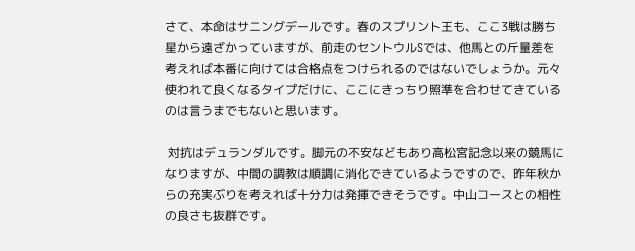さて、本命はサニングデールです。春のスプリント王も、ここ3戦は勝ち星から遠ざかっていますが、前走のセントウルSでは、他馬との斤量差を考えれば本番に向けては合格点をつけられるのではないでしょうか。元々使われて良くなるタイプだけに、ここにきっちり照準を合わせてきているのは言うまでもないと思います。

 対抗はデュランダルです。脚元の不安などもあり高松宮記念以来の競馬になりますが、中間の調教は順調に消化できているようですので、昨年秋からの充実ぶりを考えれば十分力は発揮できそうです。中山コースとの相性の良さも抜群です。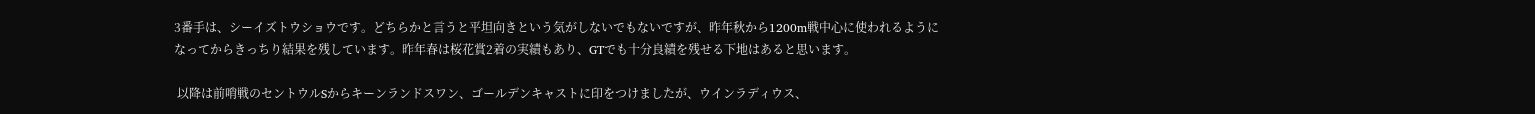3番手は、シーイズトウショウです。どちらかと言うと平坦向きという気がしないでもないですが、昨年秋から1200m戦中心に使われるようになってからきっちり結果を残しています。昨年春は桜花賞2着の実績もあり、GTでも十分良績を残せる下地はあると思います。

 以降は前哨戦のセントウルSからキーンランドスワン、ゴールデンキャストに印をつけましたが、ウインラディウス、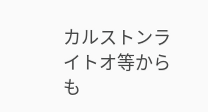カルストンライトオ等からも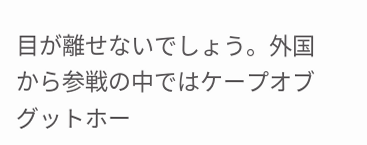目が離せないでしょう。外国から参戦の中ではケープオブグットホー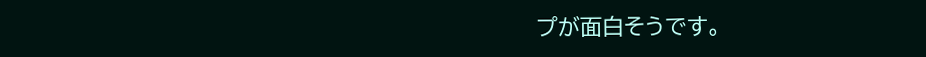プが面白そうです。